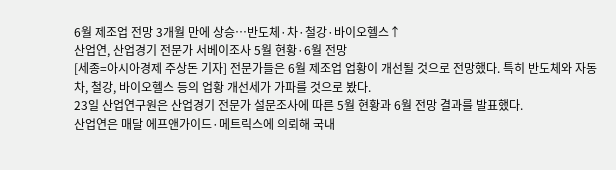6월 제조업 전망 3개월 만에 상승…반도체·차·철강·바이오헬스↑
산업연, 산업경기 전문가 서베이조사 5월 현황·6월 전망
[세종=아시아경제 주상돈 기자] 전문가들은 6월 제조업 업황이 개선될 것으로 전망했다. 특히 반도체와 자동차, 철강, 바이오헬스 등의 업황 개선세가 가파를 것으로 봤다.
23일 산업연구원은 산업경기 전문가 설문조사에 따른 5월 현황과 6월 전망 결과를 발표했다.
산업연은 매달 에프앤가이드·메트릭스에 의뢰해 국내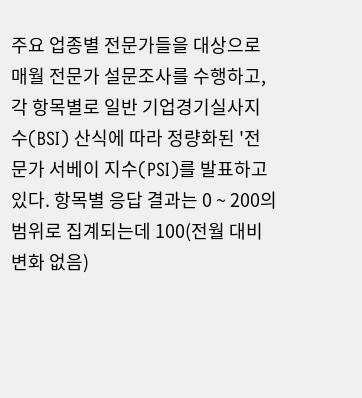주요 업종별 전문가들을 대상으로 매월 전문가 설문조사를 수행하고, 각 항목별로 일반 기업경기실사지수(BSI) 산식에 따라 정량화된 '전문가 서베이 지수(PSI)를 발표하고 있다. 항목별 응답 결과는 0 ~ 200의 범위로 집계되는데 100(전월 대비 변화 없음)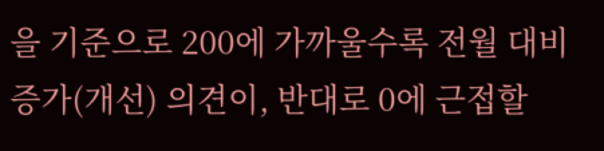을 기준으로 200에 가까울수록 전월 대비 증가(개선) 의견이, 반대로 0에 근접할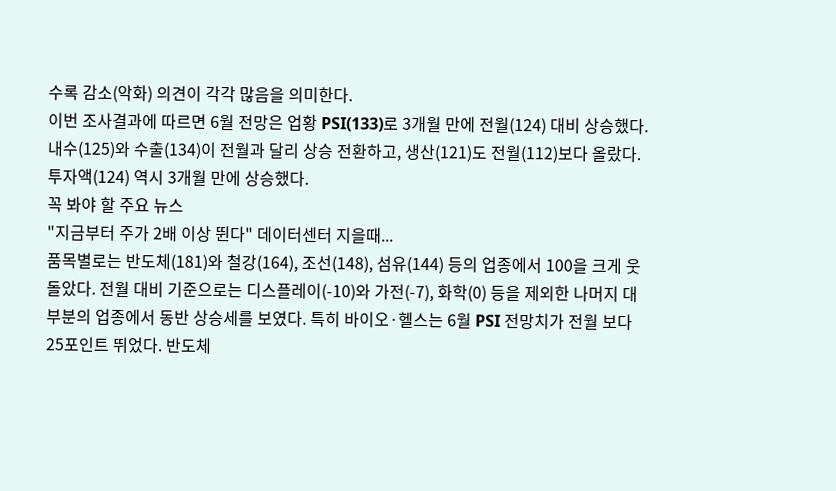수록 감소(악화) 의견이 각각 많음을 의미한다.
이번 조사결과에 따르면 6월 전망은 업황 PSI(133)로 3개월 만에 전월(124) 대비 상승했다. 내수(125)와 수출(134)이 전월과 달리 상승 전환하고, 생산(121)도 전월(112)보다 올랐다. 투자액(124) 역시 3개월 만에 상승했다.
꼭 봐야 할 주요 뉴스
"지금부터 주가 2배 이상 뛴다" 데이터센터 지을때...
품목별로는 반도체(181)와 철강(164), 조선(148), 섬유(144) 등의 업종에서 100을 크게 웃돌았다. 전월 대비 기준으로는 디스플레이(-10)와 가전(-7), 화학(0) 등을 제외한 나머지 대부분의 업종에서 동반 상승세를 보였다. 특히 바이오·헬스는 6월 PSI 전망치가 전월 보다 25포인트 뛰었다. 반도체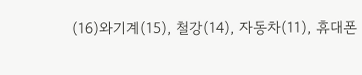(16)와기계(15), 철강(14), 자동차(11), 휴대폰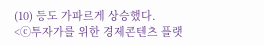(10) 등도 가파르게 상승했다.
<ⓒ투자가를 위한 경제콘텐츠 플랫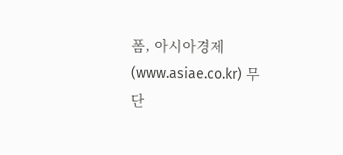폼, 아시아경제(www.asiae.co.kr) 무단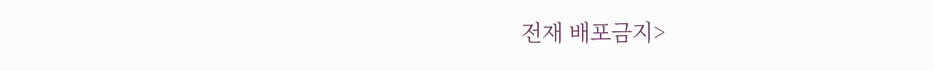전재 배포금지>